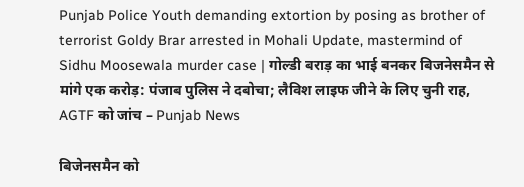Punjab Police Youth demanding extortion by posing as brother of terrorist Goldy Brar arrested in Mohali Update, mastermind of Sidhu Moosewala murder case | गोल्डी बराड़ का भाई बनकर बिजनेसमैन से मांगे एक करोड़: पंजाब पुलिस ने दबोचा; लैविश लाइफ जीने के लिए चुनी राह, AGTF को जांच – Punjab News

बिजेनसमैन को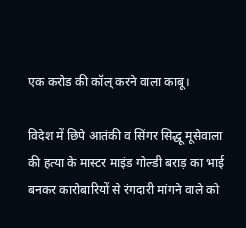एक करोड की कॉल् करने वाला काबू।

विदेश में छिपे आतंकी व सिंगर सिद्धू मूसेवाला की हत्या के मास्टर माइंड गोल्डी बराड़ का भाई बनकर कारोबारियों से रंगदारी मांगने वाले को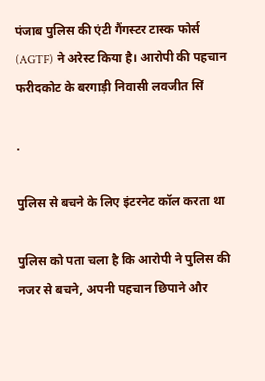पंजाब पुलिस की एंटी गैंगस्टर टास्क फोर्स (AGTF) ने अरेस्ट किया है। आरोपी की पहचान फरीदकोट के बरगाड़ी निवासी लवजीत सिं

.

पुलिस से बचने के लिए इंटरनेट कॉल करता था

पुलिस को पता चला है कि आरोपी ने पुलिस की नजर से बचने, अपनी पहचान छिपाने और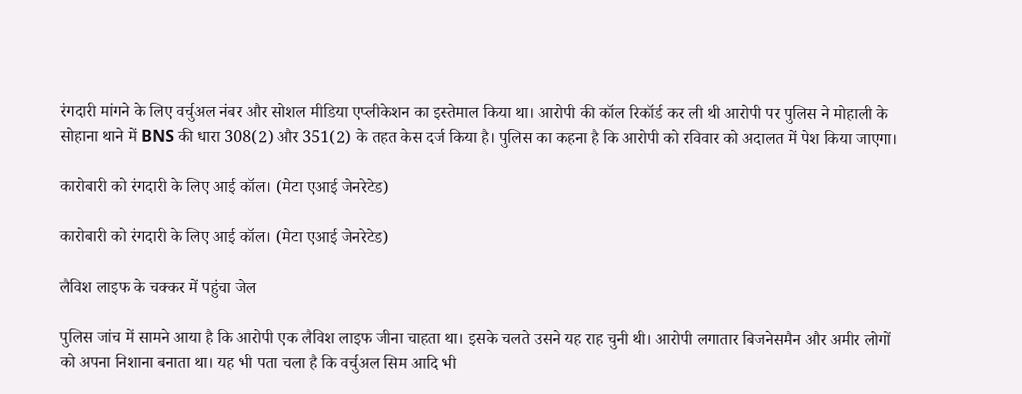रंगदारी मांगने के लिए वर्चुअल नंबर और सोशल मीडिया एप्लीकेशन का इस्तेमाल किया था। आरोपी की कॉल रिकॉर्ड कर ली थी आरोपी पर पुलिस ने मोहाली के सोहाना थाने में BNS की धारा 308(2) और 351(2) के तहत केस दर्ज किया है। पुलिस का कहना है कि आरोपी को रविवार को अदालत में पेश किया जाएगा।

कारोबारी को रंगदारी के लिए आई कॉल। (मेटा एआई जेनरेटेड)

कारोबारी को रंगदारी के लिए आई कॉल। (मेटा एआई जेनरेटेड)

लैविश लाइफ के चक्कर में पहुंचा जेल

पुलिस जांच में सामने आया है कि आरोपी एक लैविश लाइफ जीना चाहता था। इसके चलते उसने यह राह चुनी थी। आरोपी लगातार बिजनेसमैन और अमीर लोगों को अपना निशाना बनाता था। यह भी पता चला है कि वर्चुअल सिम आदि भी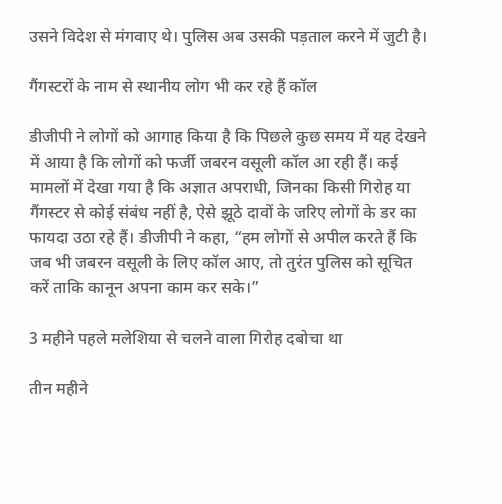उसने विदेश से मंगवाए थे। पुलिस अब उसकी पड़ताल करने में जुटी है।

गैंगस्टरों के नाम से स्थानीय लोग भी कर रहे हैं कॉल

डीजीपी ने लोगों को आगाह किया है कि पिछले कुछ समय में यह देखने में आया है कि लोगों को फर्जी जबरन वसूली कॉल आ रही हैं। कई मामलों में देखा गया है कि अज्ञात अपराधी, जिनका किसी गिरोह या गैंगस्टर से कोई संबंध नहीं है, ऐसे झूठे दावों के जरिए लोगों के डर का फायदा उठा रहे हैं। डीजीपी ने कहा, “हम लोगों से अपील करते हैं कि जब भी जबरन वसूली के लिए कॉल आए, तो तुरंत पुलिस को सूचित करें ताकि कानून अपना काम कर सके।”

3 महीने पहले मलेशिया से चलने वाला गिरोह दबोचा था

तीन महीने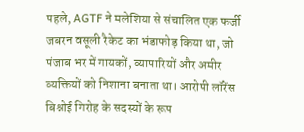पहले, AGTF ने मलेशिया से संचालित एक फर्जी जबरन वसूली रैकेट का भंडाफोड़ किया था, जो पंजाब भर में गायकों, व्यापारियों और अमीर व्यक्तियों को निशाना बनाता था। आरोपी लॉरेंस बिश्नोई गिरोह के सदस्यों के रूप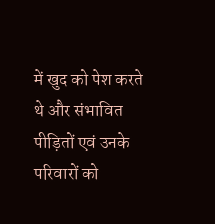में खुद को पेश करते थे और संभावित पीड़ितों एवं उनके परिवारों को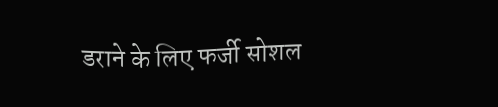डराने के लिए फर्जी सोशल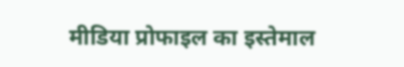मीडिया प्रोफाइल का इस्तेमाल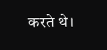करते थे।